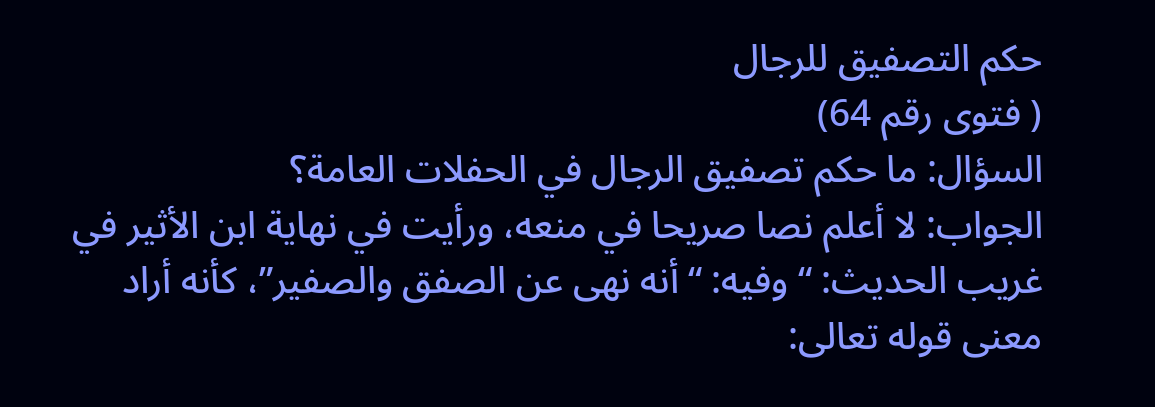حكم التصفيق للرجال
( فتوى رقم 64)
السؤال: ما حكم تصفيق الرجال في الحفلات العامة؟
الجواب: لا أعلم نصا صريحا في منعه، ورأيت في نهاية ابن الأثير في غريب الحديث: “وفيه: “أنه نهى عن الصفق والصفير”، كأنه أراد معنى قوله تعالى: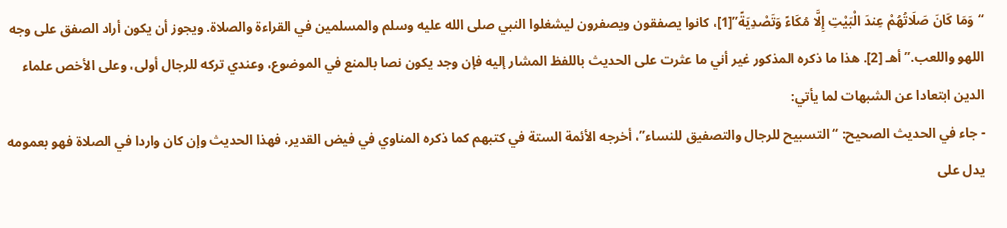“وَمَا كَانَ صَلَاتُهُمْ عِندَ الْبَيْتِ إِلَّا مُكَاءً وَتَصْدِيَةً”[1]، كانوا يصفقون ويصفرون ليشغلوا النبي صلى الله عليه وسلم والمسلمين في القراءة والصلاة. ويجوز أن يكون أراد الصفق على وجه اللهو واللعب.” أهـ [2]. هذا ما ذكره المذكور غير أني ما عثرت على الحديث باللفظ المشار إليه فإن وجد يكون نصا بالمنع في الموضوع، وعندي تركه للرجال أولى، وعلى الأخص علماء الدين ابتعادا عن الشبهات لما يأتي:
- جاء في الحديث الصحيح: “التسبيح للرجال والتصفيق للنساء”، أخرجه الأئمة الستة في كتبهم كما ذكره المناوي في فيض القدير، فهذا الحديث وإن كان واردا في الصلاة فهو بعمومه يدل على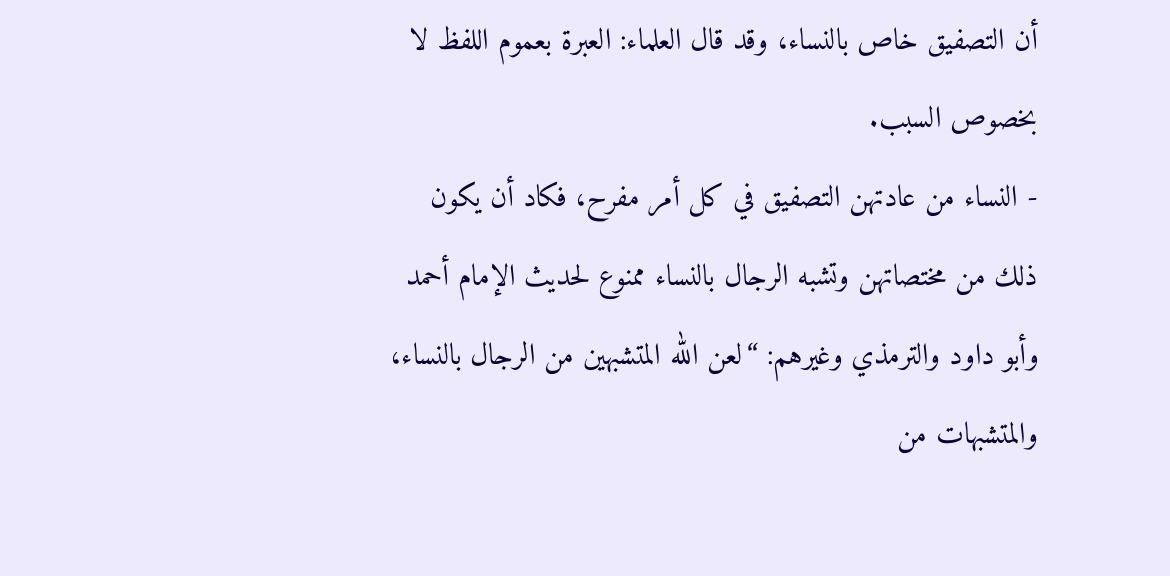أن التصفيق خاص بالنساء، وقد قال العلماء: العبرة بعموم اللفظ لا بخصوص السبب.
- النساء من عادتهن التصفيق في كل أمر مفرح، فكاد أن يكون ذلك من مختصاتهن وتشبه الرجال بالنساء ممنوع لحديث الإمام أحمد وأبو داود والترمذي وغيرهم: “لعن الله المتشبهين من الرجال بالنساء، والمتشبهات من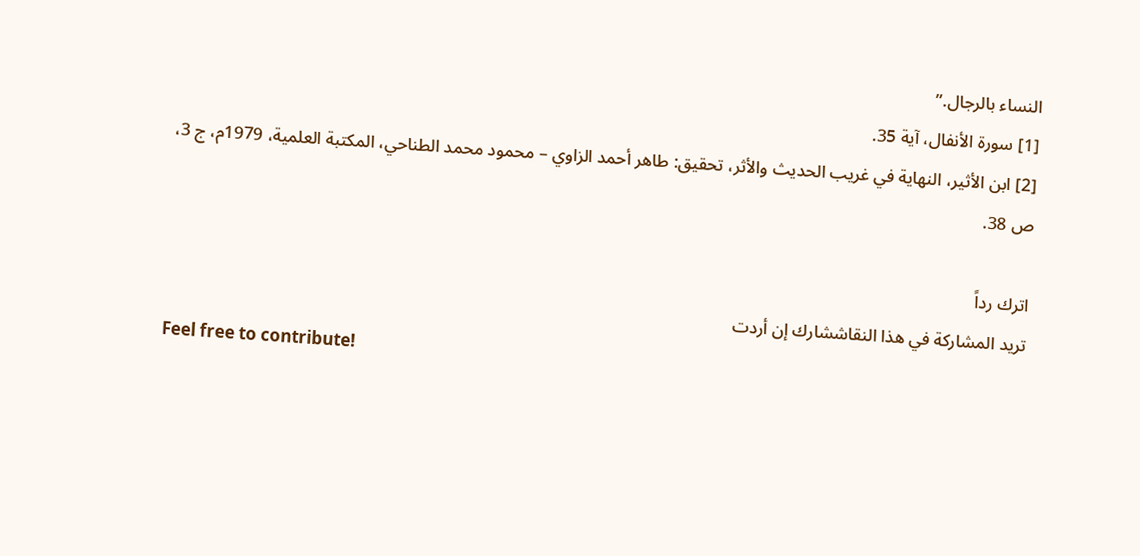النساء بالرجال.”
[1] سورة الأنفال، آية 35.
[2] ابن الأثير، النهاية في غريب الحديث والأثر، تحقيق: طاهر أحمد الزاوي – محمود محمد الطناحي، المكتبة العلمية، 1979م، ج 3، ص 38.

اترك رداً
تريد المشاركة في هذا النقاششارك إن أردت
Feel free to contribute!